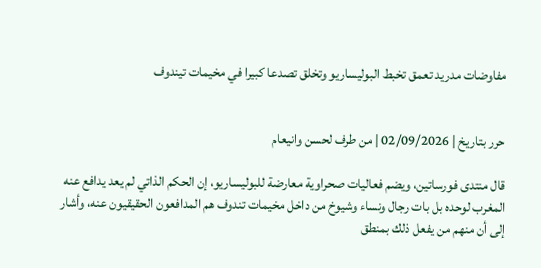مفاوضات مدريد تعمق تخبط البوليساريو وتخلق تصدعا كبيرا في مخيمات تيندوف


حرر بتاريخ | 02/09/2026 | من طرف لحسن وانيعام

قال منتدى فورساتين، ويضم فعاليات صحراوية معارضة للبوليساريو، إن الحكم الذاتي لم يعد يدافع عنه المغرب لوحده بل بات رجال ونساء وشيوخ من داخل مخيمات تندوف هم المدافعون الحقيقيون عنه، وأشار إلى أن منهم من يفعل ذلك بمنطق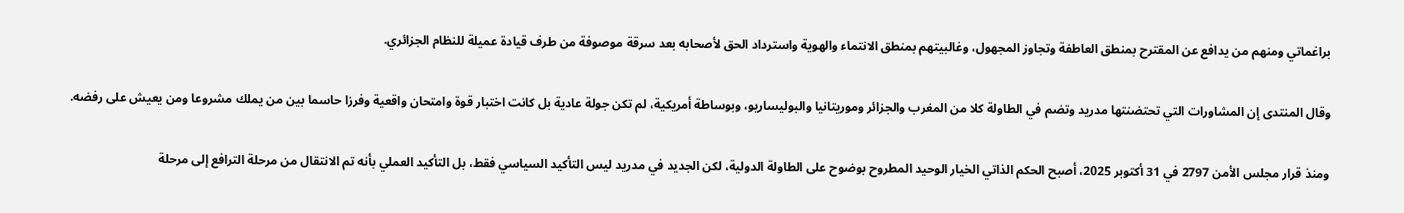براغماتي ومنهم من يدافع عن المقترح بمنطق العاطفة وتجاوز المجهول، وغالبيتهم بمنطق الانتماء والهوية واسترداد الحق لأصحابه بعد سرقة موصوفة من طرف قيادة عميلة للنظام الجزائري.

وقال المنتدى إن المشاورات التي تحتضنتها مدريد وتضم في الطاولة كلا من المغرب والجزائر وموريتانيا والبوليساريو، وبوساطة أمريكية، لم تكن جولة عادية بل كانت اختبار قوة وامتحان واقعية وفرزا حاسما بين من يملك مشروعا ومن يعيش على رفضه.

ومنذ قرار مجلس الأمن 2797 في 31 أكتوبر 2025، أصبح الحكم الذاتي الخيار الوحيد المطروح بوضوح على الطاولة الدولية، لكن الجديد في مدريد ليس التأكيد السياسي فقط، بل التأكيد العملي بأنه تم الانتقال من مرحلة الترافع إلى مرحلة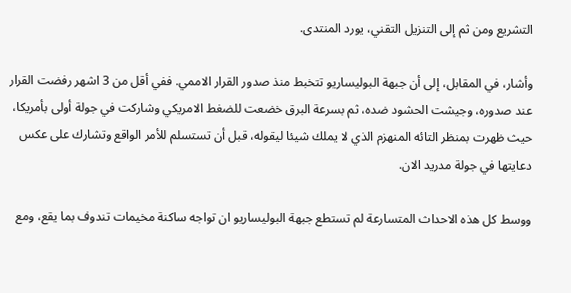التشريع ومن ثم إلى التنزيل التقني، يورد المنتدى.

وأشار، في المقابل، إلى أن جبهة البوليساريو تتخبط منذ صدور القرار الاممي. ففي أقل من 3 اشهر رفضت القرار عند صدوره، وجيشت الحشود ضده، ثم بسرعة البرق خضعت للضغط الامريكي وشاركت في جولة أولى بأمريكا، حيث ظهرت بمنظر التائه المنهزم الذي لا يملك شيئا ليقوله، قبل أن تستسلم للأمر الواقع وتشارك على عكس دعايتها في جولة مدريد الان.

ووسط كل هذه الاحداث المتسارعة لم تستطع جبهة البوليساريو ان تواجه ساكنة مخيمات تندوف بما يقع، ومع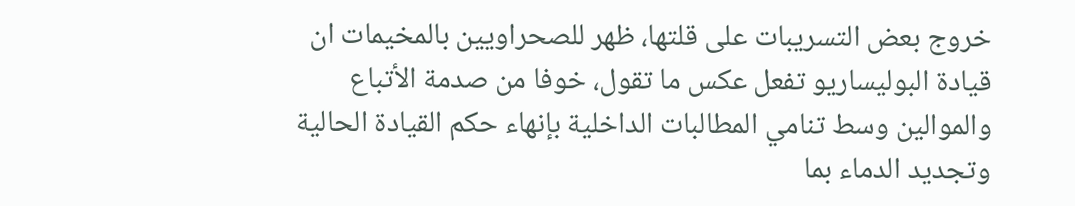خروج بعض التسريبات على قلتها، ظهر للصحراويين بالمخيمات ان قيادة البوليساريو تفعل عكس ما تقول، خوفا من صدمة الأتباع والموالين وسط تنامي المطالبات الداخلية بإنهاء حكم القيادة الحالية وتجديد الدماء بما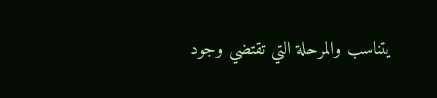يتناسب والمرحلة التي تقتضي وجود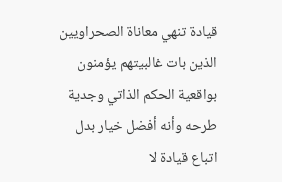قيادة تنهي معاناة الصحراويين الذين بات غالبيتهم يؤمنون بواقعية الحكم الذاتي وجدية طرحه وأنه أفضل خيار بدل اتباع قيادة لا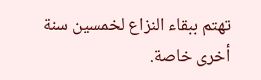تهتم ببقاء النزاع لخمسين سنة أخرى خاصة.